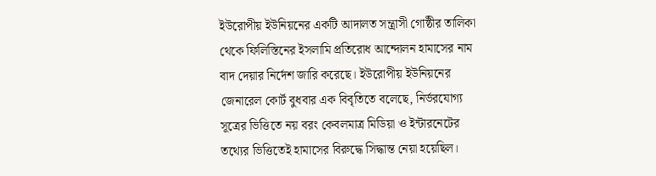ইউরোপীয় ইউনিয়নের একটি আদালত সন্ত্রাসী গোষ্ঠীর তালিকা থেকে ফিলিস্তিনের ইসলামি প্রতিরোধ আন্দোলন হামাসের নাম বাদ দেয়ার নির্দেশ জারি করেছে। ইউরোপীয় ইউনিয়নের জেনারেল কোর্ট বুধবার এক বিবৃতিতে বলেছে, নির্ভরযোগ্য সূত্রের ভিত্তিতে নয় বরং কেবলমাত্র মিডিয়া ও ইন্টারনেটের তথ্যের ভিত্তিতেই হামাসের বিরুদ্ধে সিদ্ধান্ত নেয়া হয়েছিল।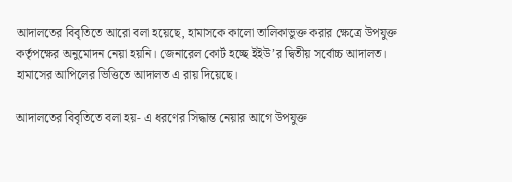আদালতের বিবৃতিতে আরো বলা হয়েছে, হামাসকে কালো তালিকাভুক্ত করার ক্ষেত্রে উপযুক্ত কর্তৃপক্ষের অনুমোদন নেয়া হয়নি। জেনারেল কোর্ট হচ্ছে ইইউ’র দ্বিতীয় সর্বোচ্চ আদালত। হামাসের আপিলের ভিত্তিতে আদালত এ রায় দিয়েছে।

আদালতের বিবৃতিতে বলা হয়- এ ধরণের সিদ্ধান্ত নেয়ার আগে‌ উপযুক্ত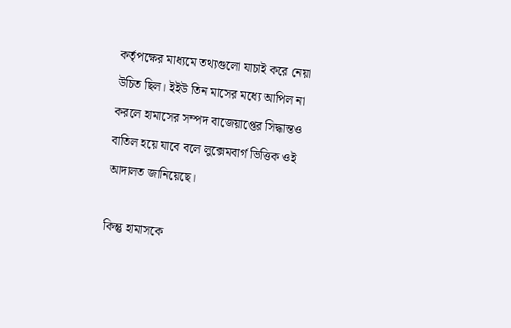কর্তৃপক্ষের মাধ্যমে তথ্যগুলো যাচাই করে নেয়া উচিত ছিল। ইইউ তিন মাসের মধ্যে আপিল না করলে হামাসের সম্পদ বাজেয়াপ্তের সিদ্ধান্তও বাতিল হয়ে যাবে বলে লুক্সেমবার্গ ভিত্তিক ওই আদালত জানিয়েছে।

কিন্তু হামাসকে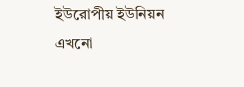ইউরোপীয় ইউনিয়ন এখনো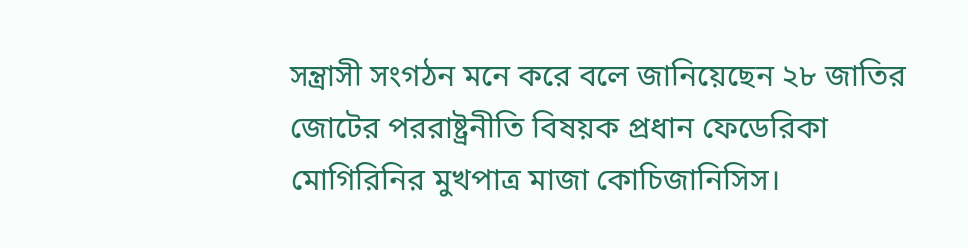সন্ত্রাসী সংগঠন মনে করে বলে জানিয়েছেন ২৮ জাতির জোটের পররাষ্ট্রনীতি বিষয়ক প্রধান ফেডেরিকা মোগিরিনির মুখপাত্র মাজা কোচিজানিসিস।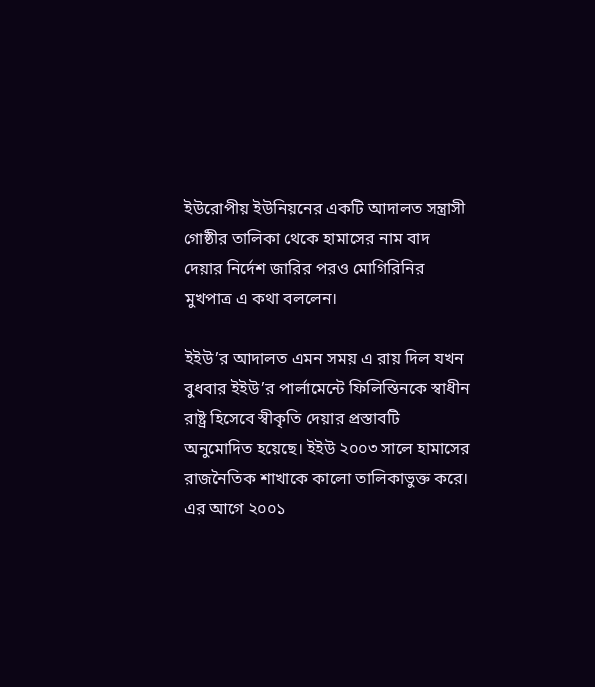ইউরোপীয় ইউনিয়নের একটি আদালত সন্ত্রাসী গোষ্ঠীর তালিকা থেকে হামাসের নাম বাদ দেয়ার নির্দেশ জারির পরও মোগিরিনির মুখপাত্র এ কথা বললেন।

ইইউ’র আদালত এমন সময় এ রায় দিল যখন বুধবার ইইউ’র পার্লামেন্টে ফিলিস্তিনকে স্বাধীন রাষ্ট্র হিসেবে স্বীকৃতি দেয়ার প্রস্তাবটি অনুমোদিত হয়েছে। ইইউ ২০০৩ সালে হামাসের রাজনৈতিক শাখাকে কালো তালিকাভুক্ত করে। এর আগে ২০০১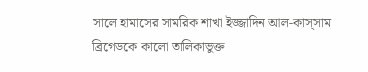সালে হামাসের সামরিক শাখা ইজ্জাদিন আল-কাস্সাম ব্রিগেডকে কালো তালিকাভুক্ত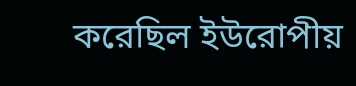করেছিল ইউরোপীয়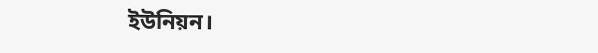ইউনিয়ন।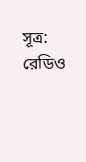সূত্র: রেডিও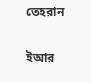তেহরান

ইআর